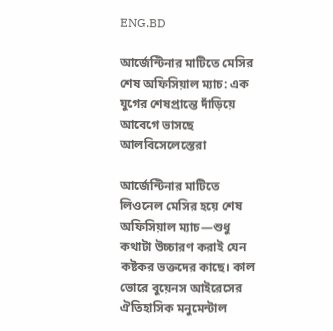ENG.BD

আর্জেন্টিনার মাটিতে মেসির শেষ অফিসিয়াল ম্যাচ: এক যুগের শেষপ্রান্তে দাঁড়িয়ে আবেগে ভাসছে আলবিসেলেস্তেরা

আর্জেন্টিনার মাটিতে লিওনেল মেসির হয়ে শেষ অফিসিয়াল ম্যাচ—শুধু কথাটা উচ্চারণ করাই যেন কষ্টকর ভক্তদের কাছে। কাল ভোরে বুয়েনস আইরেসের ঐতিহাসিক মনুমেন্টাল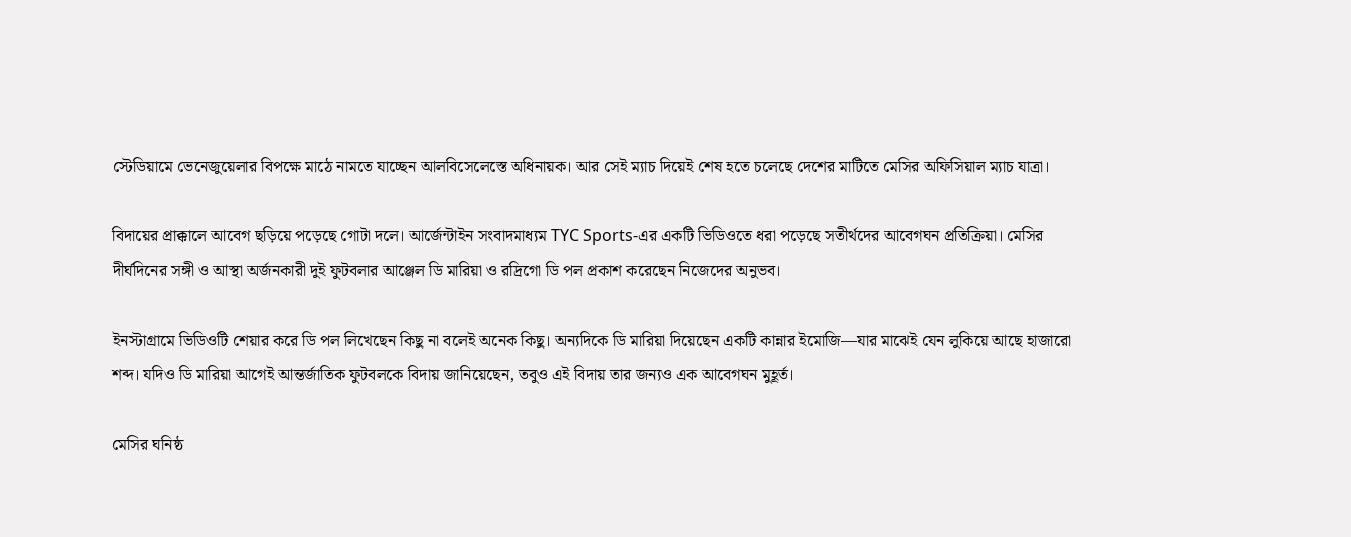স্টেডিয়ামে ভেনেজুয়েলার বিপক্ষে মাঠে নামতে যাচ্ছেন আলবিসেলেস্তে অধিনায়ক। আর সেই ম্যাচ দিয়েই শেষ হতে চলেছে দেশের মাটিতে মেসির অফিসিয়াল ম্যাচ যাত্রা।

বিদায়ের প্রাক্কালে আবেগ ছড়িয়ে পড়েছে গোটা দলে। আর্জেন্টাইন সংবাদমাধ্যম TYC Sports-এর একটি ভিডিওতে ধরা পড়েছে সতীর্থদের আবেগঘন প্রতিক্রিয়া। মেসির দীর্ঘদিনের সঙ্গী ও আস্থা অর্জনকারী দুই ফুটবলার আঞ্জেল ডি মারিয়া ও রদ্রিগো ডি পল প্রকাশ করেছেন নিজেদের অনুভব।

ইনস্টাগ্রামে ভিডিওটি শেয়ার করে ডি পল লিখেছেন কিছু না বলেই অনেক কিছু। অন্যদিকে ডি মারিয়া দিয়েছেন একটি কান্নার ইমোজি—যার মাঝেই যেন লুকিয়ে আছে হাজারো শব্দ। যদিও ডি মারিয়া আগেই আন্তর্জাতিক ফুটবলকে বিদায় জানিয়েছেন, তবুও এই বিদায় তার জন্যও এক আবেগঘন মুহূর্ত।

মেসির ঘনিষ্ঠ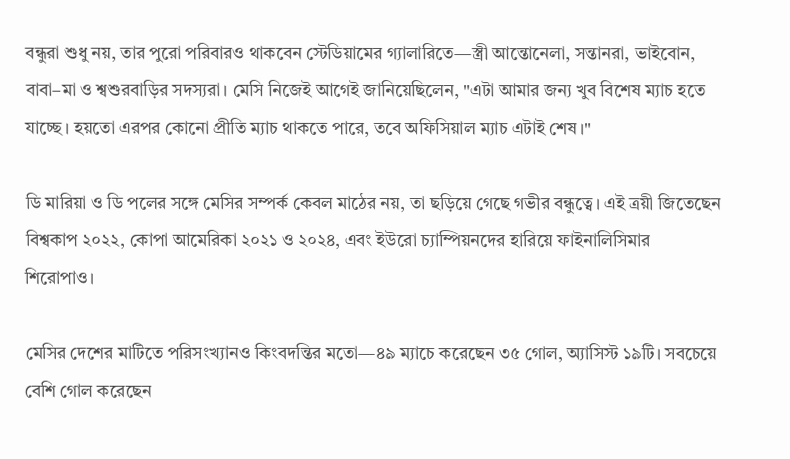বন্ধুরা শুধু নয়, তার পুরো পরিবারও থাকবেন স্টেডিয়ামের গ্যালারিতে—স্ত্রী আন্তোনেলা, সন্তানরা, ভাইবোন, বাবা–মা ও শ্বশুরবাড়ির সদস্যরা। মেসি নিজেই আগেই জানিয়েছিলেন, "এটা আমার জন্য খুব বিশেষ ম্যাচ হতে যাচ্ছে। হয়তো এরপর কোনো প্রীতি ম্যাচ থাকতে পারে, তবে অফিসিয়াল ম্যাচ এটাই শেষ।"

ডি মারিয়া ও ডি পলের সঙ্গে মেসির সম্পর্ক কেবল মাঠের নয়, তা ছড়িয়ে গেছে গভীর বন্ধুত্বে। এই ত্রয়ী জিতেছেন বিশ্বকাপ ২০২২, কোপা আমেরিকা ২০২১ ও ২০২৪, এবং ইউরো চ্যাম্পিয়নদের হারিয়ে ফাইনালিসিমার শিরোপাও।

মেসির দেশের মাটিতে পরিসংখ্যানও কিংবদন্তির মতো—৪৯ ম্যাচে করেছেন ৩৫ গোল, অ্যাসিস্ট ১৯টি। সবচেয়ে বেশি গোল করেছেন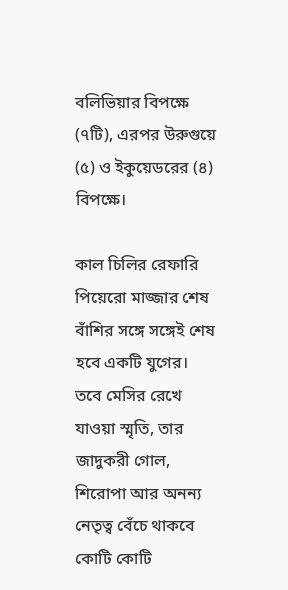বলিভিয়ার বিপক্ষে (৭টি), এরপর উরুগুয়ে (৫) ও ইকুয়েডরের (৪) বিপক্ষে।

কাল চিলির রেফারি পিয়েরো মাজ্জার শেষ বাঁশির সঙ্গে সঙ্গেই শেষ হবে একটি যুগের।
তবে মেসির রেখে যাওয়া স্মৃতি, তার জাদুকরী গোল, শিরোপা আর অনন্য নেতৃত্ব বেঁচে থাকবে কোটি কোটি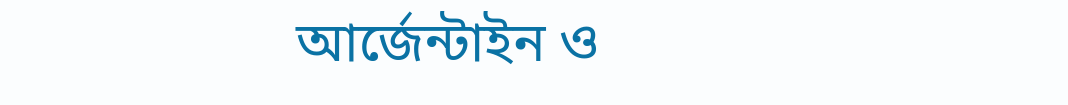আর্জেন্টাইন ও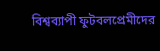বিশ্বব্যাপী ফুটবলপ্রেমীদের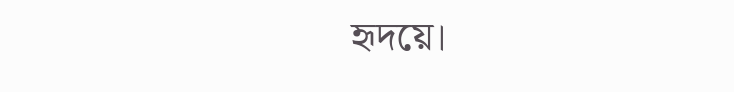হৃদয়ে।